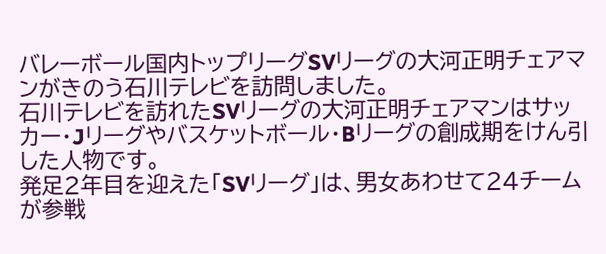バレーボール国内トップリーグSVリーグの大河正明チェアマンがきのう石川テレビを訪問しました。
石川テレビを訪れたSVリーグの大河正明チェアマンはサッカー・Jリーグやバスケットボール・Bリーグの創成期をけん引した人物です。
発足2年目を迎えた「SVリーグ」は、男女あわせて24チームが参戦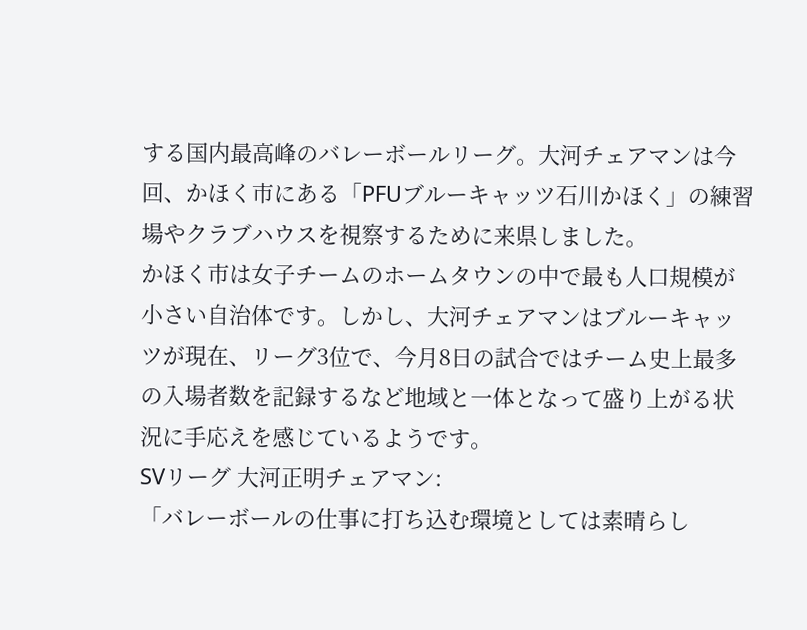する国内最高峰のバレーボールリーグ。大河チェアマンは今回、かほく市にある「PFUブルーキャッツ石川かほく」の練習場やクラブハウスを視察するために来県しました。
かほく市は女子チームのホームタウンの中で最も人口規模が小さい自治体です。しかし、大河チェアマンはブルーキャッツが現在、リーグ3位で、今月8日の試合ではチーム史上最多の入場者数を記録するなど地域と一体となって盛り上がる状況に手応えを感じているようです。
SVリーグ 大河正明チェアマン:
「バレーボールの仕事に打ち込む環境としては素晴らし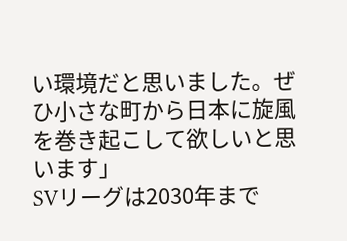い環境だと思いました。ぜひ小さな町から日本に旋風を巻き起こして欲しいと思います」
SVリーグは2030年まで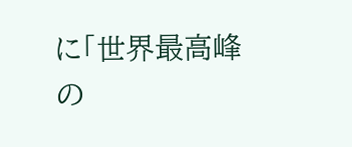に「世界最高峰の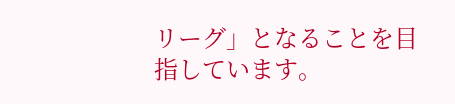リーグ」となることを目指しています。